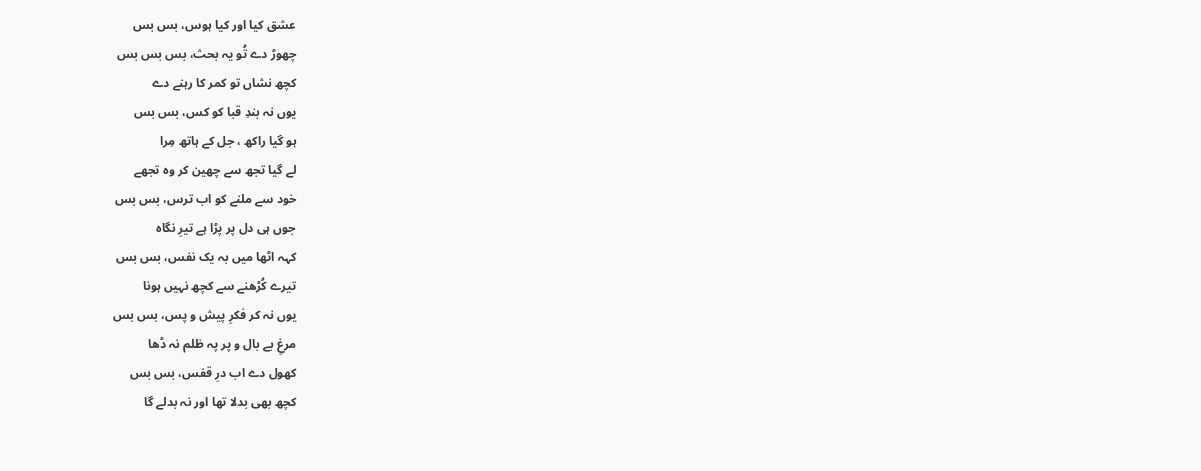عشق کیا اور کیا ہوس، بس بس
چھوڑ دے تُو یہ بحث، بس بس بس
کچھ نشاں تو کمر کا رہنے دے
یوں نہ بندِ قبا کو کس، بس بس
ہو گیا راکھ ، جل کے ہاتھ مِرا
لے گیا تجھ سے چھین کر وہ تجھے
خود سے ملنے کو اب ترس، بس بس
جوں ہی دل پر پڑا ہے تیرِ نگاہ
کہہ اٹھا میں بہ یک نفس، بس بس
تیرے کُڑھنے سے کچھ نہیں ہونا
یوں نہ کر فکرِ پیش و پس، بس بس
مرغِ بے بال و پر پہ ظلم نہ ڈھا
کھول دے اب درِ قفس، بس بس
کچھ بھی بدلا تھا اور نہ بدلے گا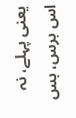یعنی پہلے، نہ اس برس، بس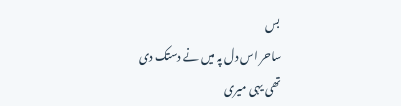بس
ساحر اس دل پہ میں نے دستک دی
تھی یہی میری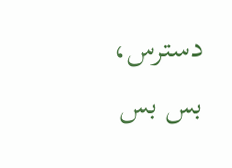دسترس، بس بس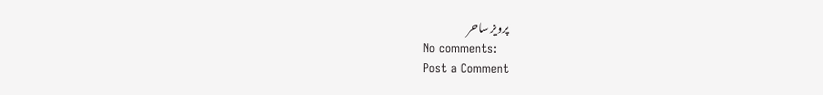پرویز ساحر
No comments:
Post a Comment